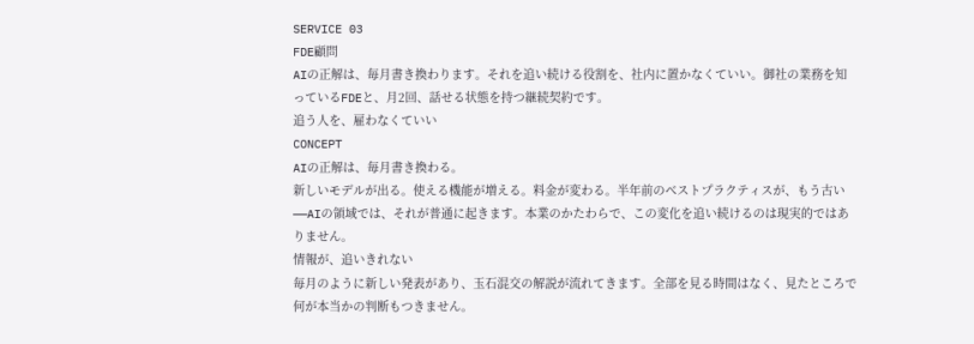SERVICE 03
FDE顧問
AIの正解は、毎月書き換わります。それを追い続ける役割を、社内に置かなくていい。御社の業務を知っているFDEと、月2回、話せる状態を持つ継続契約です。
追う人を、雇わなくていい
CONCEPT
AIの正解は、毎月書き換わる。
新しいモデルが出る。使える機能が増える。料金が変わる。半年前のベストプラクティスが、もう古い——AIの領域では、それが普通に起きます。本業のかたわらで、この変化を追い続けるのは現実的ではありません。
情報が、追いきれない
毎月のように新しい発表があり、玉石混交の解説が流れてきます。全部を見る時間はなく、見たところで何が本当かの判断もつきません。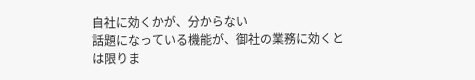自社に効くかが、分からない
話題になっている機能が、御社の業務に効くとは限りま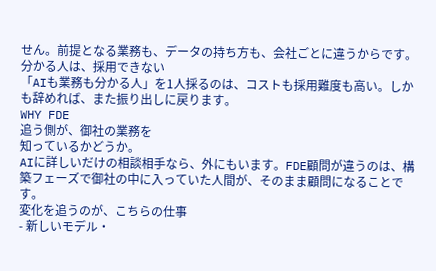せん。前提となる業務も、データの持ち方も、会社ごとに違うからです。
分かる人は、採用できない
「AIも業務も分かる人」を1人採るのは、コストも採用難度も高い。しかも辞めれば、また振り出しに戻ります。
WHY FDE
追う側が、御社の業務を
知っているかどうか。
AIに詳しいだけの相談相手なら、外にもいます。FDE顧問が違うのは、構築フェーズで御社の中に入っていた人間が、そのまま顧問になることです。
変化を追うのが、こちらの仕事
- 新しいモデル・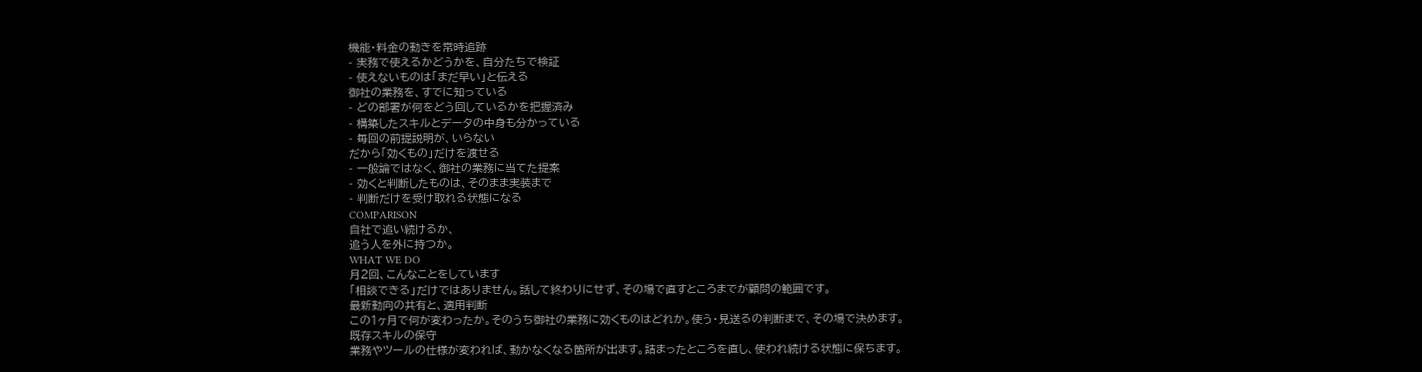機能・料金の動きを常時追跡
- 実務で使えるかどうかを、自分たちで検証
- 使えないものは「まだ早い」と伝える
御社の業務を、すでに知っている
- どの部署が何をどう回しているかを把握済み
- 構築したスキルとデータの中身も分かっている
- 毎回の前提説明が、いらない
だから「効くもの」だけを渡せる
- 一般論ではなく、御社の業務に当てた提案
- 効くと判断したものは、そのまま実装まで
- 判断だけを受け取れる状態になる
COMPARISON
自社で追い続けるか、
追う人を外に持つか。
WHAT WE DO
月2回、こんなことをしています
「相談できる」だけではありません。話して終わりにせず、その場で直すところまでが顧問の範囲です。
最新動向の共有と、適用判断
この1ヶ月で何が変わったか。そのうち御社の業務に効くものはどれか。使う・見送るの判断まで、その場で決めます。
既存スキルの保守
業務やツールの仕様が変われば、動かなくなる箇所が出ます。詰まったところを直し、使われ続ける状態に保ちます。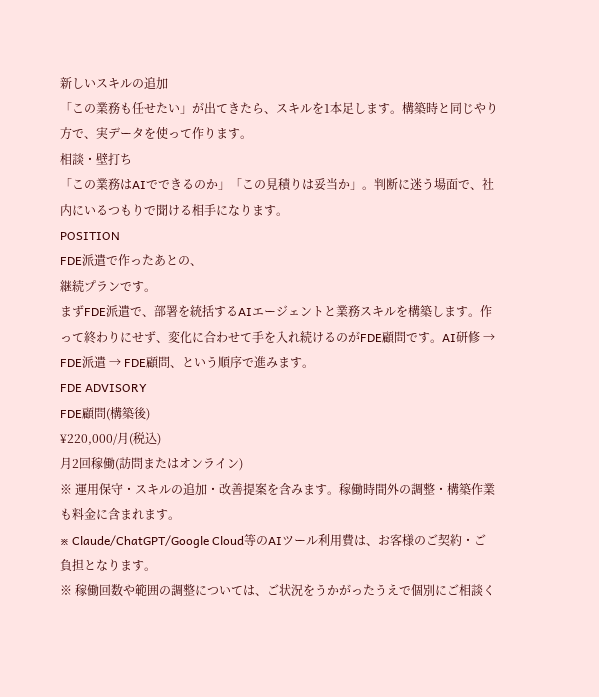新しいスキルの追加
「この業務も任せたい」が出てきたら、スキルを1本足します。構築時と同じやり方で、実データを使って作ります。
相談・壁打ち
「この業務はAIでできるのか」「この見積りは妥当か」。判断に迷う場面で、社内にいるつもりで聞ける相手になります。
POSITION
FDE派遣で作ったあとの、
継続プランです。
まずFDE派遣で、部署を統括するAIエージェントと業務スキルを構築します。作って終わりにせず、変化に合わせて手を入れ続けるのがFDE顧問です。AI研修 → FDE派遣 → FDE顧問、という順序で進みます。
FDE ADVISORY
FDE顧問(構築後)
¥220,000/月(税込)
月2回稼働(訪問またはオンライン)
※ 運用保守・スキルの追加・改善提案を含みます。稼働時間外の調整・構築作業も料金に含まれます。
※ Claude/ChatGPT/Google Cloud等のAIツール利用費は、お客様のご契約・ご負担となります。
※ 稼働回数や範囲の調整については、ご状況をうかがったうえで個別にご相談く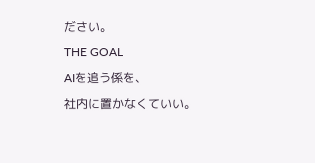ださい。
THE GOAL
AIを追う係を、
社内に置かなくていい。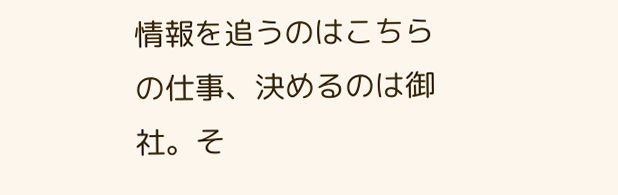情報を追うのはこちらの仕事、決めるのは御社。そ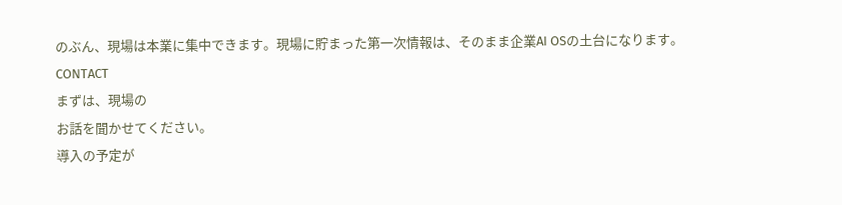のぶん、現場は本業に集中できます。現場に貯まった第一次情報は、そのまま企業AI OSの土台になります。
CONTACT
まずは、現場の
お話を聞かせてください。
導入の予定が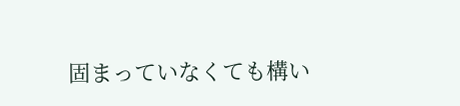固まっていなくても構い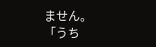ません。
「うち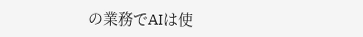の業務でAIは使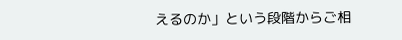えるのか」という段階からご相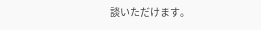談いただけます。